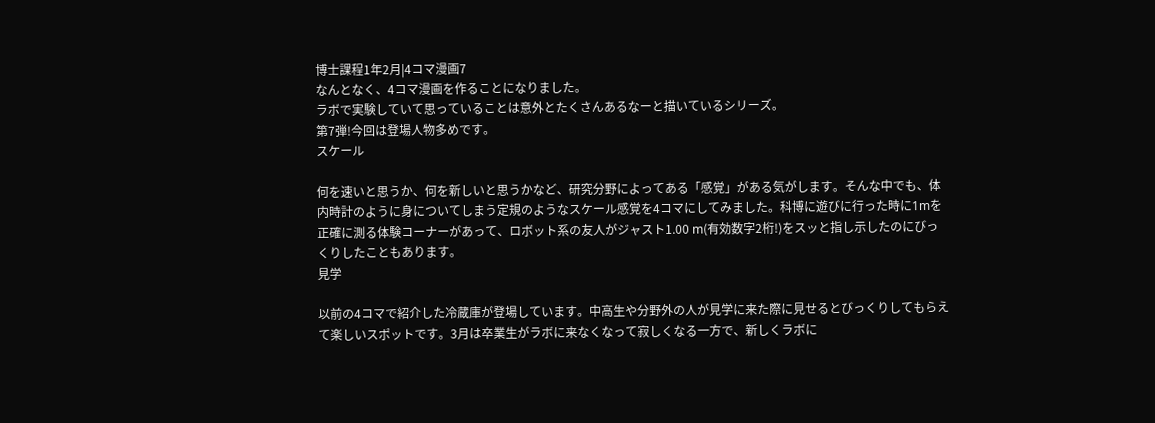博士課程1年2月|4コマ漫画7
なんとなく、4コマ漫画を作ることになりました。
ラボで実験していて思っていることは意外とたくさんあるなーと描いているシリーズ。
第7弾!今回は登場人物多めです。
スケール

何を速いと思うか、何を新しいと思うかなど、研究分野によってある「感覚」がある気がします。そんな中でも、体内時計のように身についてしまう定規のようなスケール感覚を4コマにしてみました。科博に遊びに行った時に1mを正確に測る体験コーナーがあって、ロボット系の友人がジャスト1.00 m(有効数字2桁!)をスッと指し示したのにびっくりしたこともあります。
見学

以前の4コマで紹介した冷蔵庫が登場しています。中高生や分野外の人が見学に来た際に見せるとびっくりしてもらえて楽しいスポットです。3月は卒業生がラボに来なくなって寂しくなる一方で、新しくラボに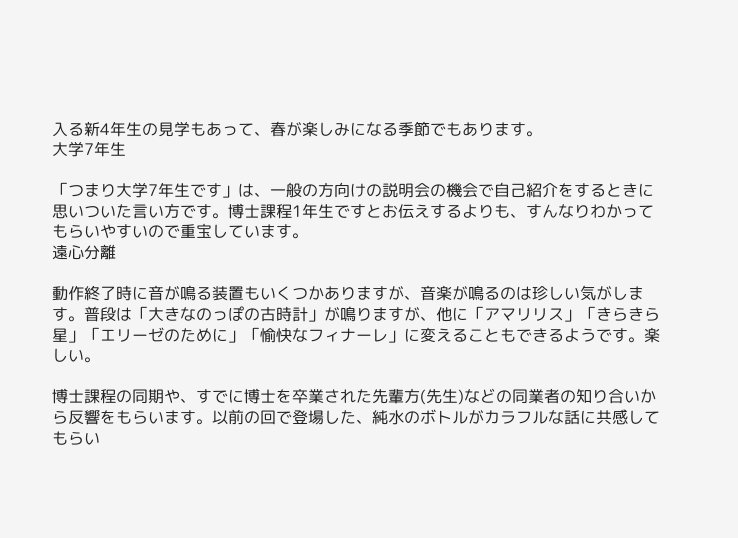入る新4年生の見学もあって、春が楽しみになる季節でもあります。
大学7年生

「つまり大学7年生です」は、一般の方向けの説明会の機会で自己紹介をするときに思いついた言い方です。博士課程1年生ですとお伝えするよりも、すんなりわかってもらいやすいので重宝しています。
遠心分離

動作終了時に音が鳴る装置もいくつかありますが、音楽が鳴るのは珍しい気がします。普段は「大きなのっぽの古時計」が鳴りますが、他に「アマリリス」「きらきら星」「エリーゼのために」「愉快なフィナーレ」に変えることもできるようです。楽しい。

博士課程の同期や、すでに博士を卒業された先輩方(先生)などの同業者の知り合いから反響をもらいます。以前の回で登場した、純水のボトルがカラフルな話に共感してもらい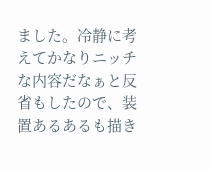ました。冷静に考えてかなりニッチな内容だなぁと反省もしたので、装置あるあるも描き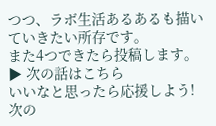つつ、ラボ生活あるあるも描いていきたい所存です。
また4つできたら投稿します。
▶ 次の話はこちら
いいなと思ったら応援しよう!
次の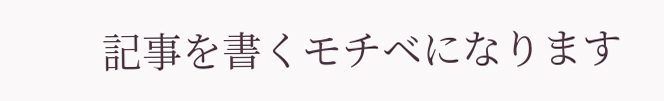記事を書くモチベになります